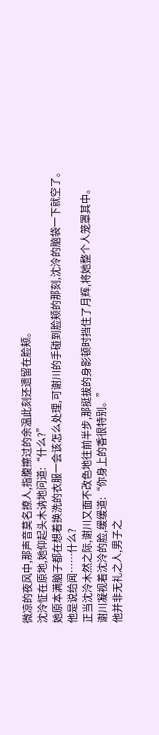微凉的夜风中,那声音莫名撩人,指腹擦过的余温此刻还遗留在脸颊。
沈泠怔在原地,她仰起头木讷地问道:“什么?”
她原本满脑子都在想着换洗的衣服一会该怎么处理,可谢川的手碰到脸颊的那刻,沈泠的脑袋一下就空了。
他是说给闻……什么?
正当沈泠木然之际,谢川又面不改色地往前半步,那挺拔的身影顿时挡住了月辉,将她整个人笼罩其中。
谢川凝视着沈泠的脸,缓缓道:“你身上的香很特别。”
他并非无礼之人,男子之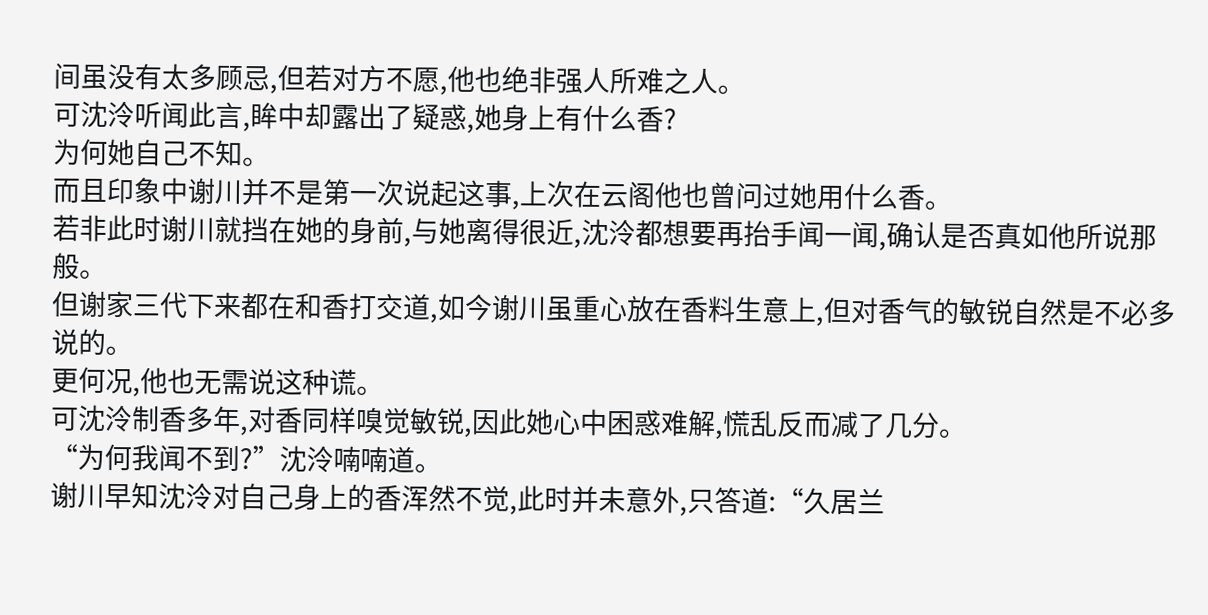间虽没有太多顾忌,但若对方不愿,他也绝非强人所难之人。
可沈泠听闻此言,眸中却露出了疑惑,她身上有什么香?
为何她自己不知。
而且印象中谢川并不是第一次说起这事,上次在云阁他也曾问过她用什么香。
若非此时谢川就挡在她的身前,与她离得很近,沈泠都想要再抬手闻一闻,确认是否真如他所说那般。
但谢家三代下来都在和香打交道,如今谢川虽重心放在香料生意上,但对香气的敏锐自然是不必多说的。
更何况,他也无需说这种谎。
可沈泠制香多年,对香同样嗅觉敏锐,因此她心中困惑难解,慌乱反而减了几分。
“为何我闻不到?”沈泠喃喃道。
谢川早知沈泠对自己身上的香浑然不觉,此时并未意外,只答道:“久居兰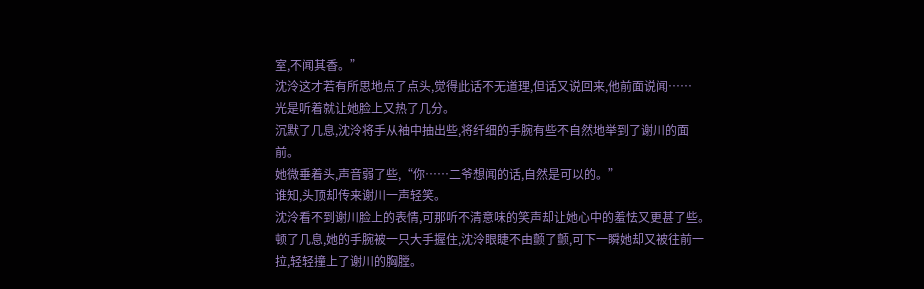室,不闻其香。”
沈泠这才若有所思地点了点头,觉得此话不无道理,但话又说回来,他前面说闻……
光是听着就让她脸上又热了几分。
沉默了几息,沈泠将手从袖中抽出些,将纤细的手腕有些不自然地举到了谢川的面前。
她微垂着头,声音弱了些,“你……二爷想闻的话,自然是可以的。”
谁知,头顶却传来谢川一声轻笑。
沈泠看不到谢川脸上的表情,可那听不清意味的笑声却让她心中的羞怯又更甚了些。
顿了几息,她的手腕被一只大手握住,沈泠眼睫不由颤了颤,可下一瞬她却又被往前一拉,轻轻撞上了谢川的胸膛。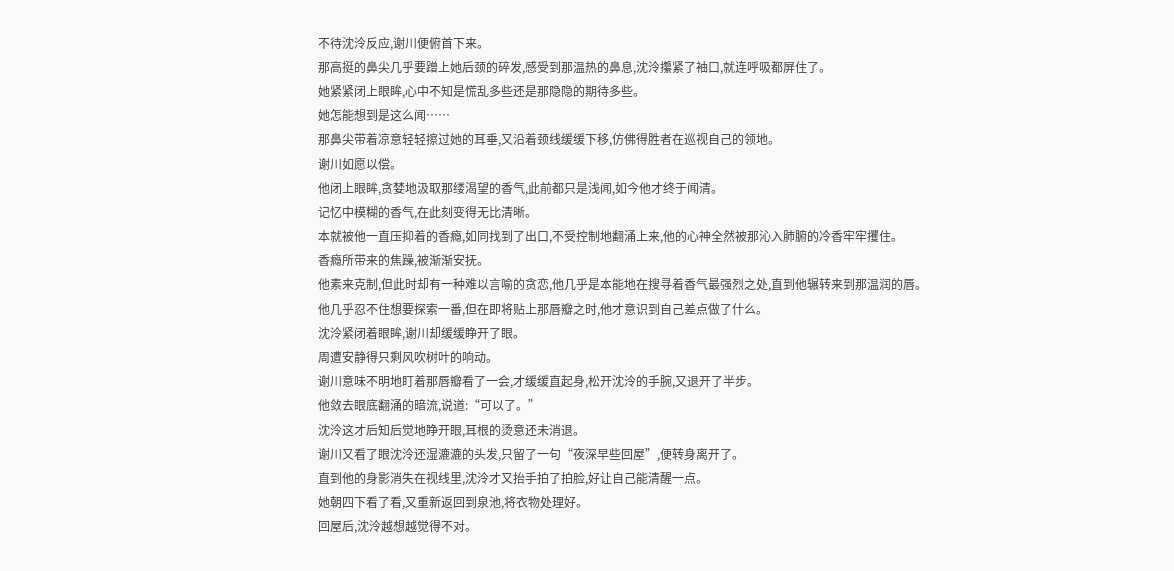不待沈泠反应,谢川便俯首下来。
那高挺的鼻尖几乎要蹭上她后颈的碎发,感受到那温热的鼻息,沈泠攥紧了袖口,就连呼吸都屏住了。
她紧紧闭上眼眸,心中不知是慌乱多些还是那隐隐的期待多些。
她怎能想到是这么闻……
那鼻尖带着凉意轻轻擦过她的耳垂,又沿着颈线缓缓下移,仿佛得胜者在巡视自己的领地。
谢川如愿以偿。
他闭上眼眸,贪婪地汲取那缕渴望的香气,此前都只是浅闻,如今他才终于闻清。
记忆中模糊的香气,在此刻变得无比清晰。
本就被他一直压抑着的香瘾,如同找到了出口,不受控制地翻涌上来,他的心神全然被那沁入肺腑的冷香牢牢攫住。
香瘾所带来的焦躁,被渐渐安抚。
他素来克制,但此时却有一种难以言喻的贪恋,他几乎是本能地在搜寻着香气最强烈之处,直到他辗转来到那温润的唇。
他几乎忍不住想要探索一番,但在即将贴上那唇瓣之时,他才意识到自己差点做了什么。
沈泠紧闭着眼眸,谢川却缓缓睁开了眼。
周遭安静得只剩风吹树叶的响动。
谢川意味不明地盯着那唇瓣看了一会,才缓缓直起身,松开沈泠的手腕,又退开了半步。
他敛去眼底翻涌的暗流,说道:“可以了。”
沈泠这才后知后觉地睁开眼,耳根的烫意还未消退。
谢川又看了眼沈泠还湿漉漉的头发,只留了一句“夜深早些回屋”,便转身离开了。
直到他的身影消失在视线里,沈泠才又抬手拍了拍脸,好让自己能清醒一点。
她朝四下看了看,又重新返回到泉池,将衣物处理好。
回屋后,沈泠越想越觉得不对。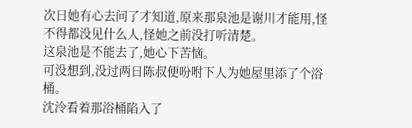次日她有心去问了才知道,原来那泉池是谢川才能用,怪不得都没见什么人,怪她之前没打听清楚。
这泉池是不能去了,她心下苦恼。
可没想到,没过两日陈叔便吩咐下人为她屋里添了个浴桶。
沈泠看着那浴桶陷入了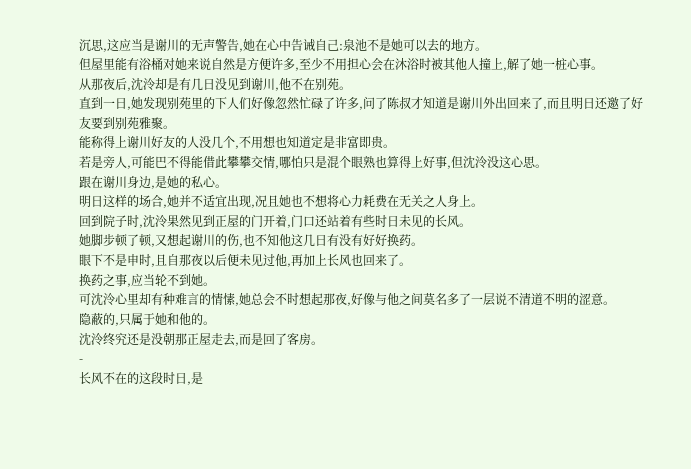沉思,这应当是谢川的无声警告,她在心中告诫自己:泉池不是她可以去的地方。
但屋里能有浴桶对她来说自然是方便许多,至少不用担心会在沐浴时被其他人撞上,解了她一桩心事。
从那夜后,沈泠却是有几日没见到谢川,他不在别苑。
直到一日,她发现别苑里的下人们好像忽然忙碌了许多,问了陈叔才知道是谢川外出回来了,而且明日还邀了好友要到别苑雅聚。
能称得上谢川好友的人没几个,不用想也知道定是非富即贵。
若是旁人,可能巴不得能借此攀攀交情,哪怕只是混个眼熟也算得上好事,但沈泠没这心思。
跟在谢川身边,是她的私心。
明日这样的场合,她并不适宜出现,况且她也不想将心力耗费在无关之人身上。
回到院子时,沈泠果然见到正屋的门开着,门口还站着有些时日未见的长风。
她脚步顿了顿,又想起谢川的伤,也不知他这几日有没有好好换药。
眼下不是申时,且自那夜以后便未见过他,再加上长风也回来了。
换药之事,应当轮不到她。
可沈泠心里却有种难言的情愫,她总会不时想起那夜,好像与他之间莫名多了一层说不清道不明的涩意。
隐蔽的,只属于她和他的。
沈泠终究还是没朝那正屋走去,而是回了客房。
-
长风不在的这段时日,是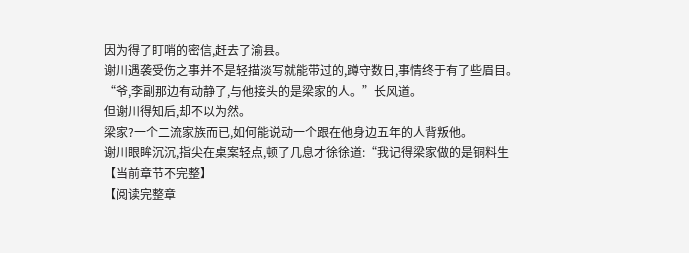因为得了盯哨的密信,赶去了渝县。
谢川遇袭受伤之事并不是轻描淡写就能带过的,蹲守数日,事情终于有了些眉目。
“爷,李副那边有动静了,与他接头的是梁家的人。”长风道。
但谢川得知后,却不以为然。
梁家?一个二流家族而已,如何能说动一个跟在他身边五年的人背叛他。
谢川眼眸沉沉,指尖在桌案轻点,顿了几息才徐徐道:“我记得梁家做的是铜料生
【当前章节不完整】
【阅读完整章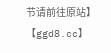节请前往原站】
【ggd8.cc】